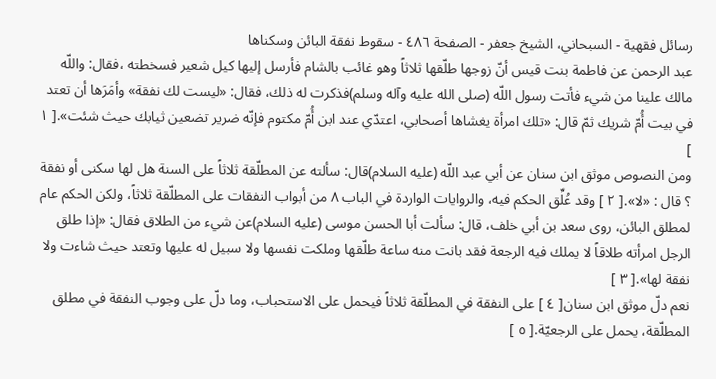رسائل فقهية - السبحاني، الشيخ جعفر - الصفحة ٤٨٦ - سقوط نفقة البائن وسكناها
عبد الرحمن عن فاطمة بنت قيس أنّ زوجها طلّقها ثلاثاً وهو غائب بالشام فأرسل إليها كيل شعير فسخطته ،فقال: واللّه مالك علينا من شيء فأتت رسول اللّه (صلى الله عليه وآله وسلم)فذكرت له ذلك، فقال: «ليست لك نفقة» وأمَرَها أن تعتد في بيت أُمّ شريك ثمّ قال: «تلك امرأة يغشاها أصحابي، اعتدّي عند ابن أُمّ مكتوم فإنّه ضرير تضعين ثيابك حيث شئت».[ ١ ]
ومن النصوص موثق ابن سنان عن أبي عبد اللّه (عليه السلام)قال: سألته عن المطلّقة ثلاثاً على السنة هل لها سكنى أو نفقة ؟ قال : «لا».[ ٢ ] وقد عُلِّق الحكم فيه، والروايات الواردة في الباب ٨ من أبواب النفقات على المطلّقة ثلاثاً، ولكن الحكم عام لمطلق البائن، روى سعد بن أبي خلف، قال: سألت أبا الحسن موسى (عليه السلام)عن شيء من الطلاق فقال: «إذا طلق الرجل امرأته طلاقاً لا يملك فيه الرجعة فقد بانت منه ساعة طلّقها وملكت نفسها ولا سبيل له عليها وتعتد حيث شاءت ولا نفقة لها».[ ٣ ]
نعم دلّ موثق ابن سنان[ ٤ ] على النفقة في المطلّقة ثلاثاً فيحمل على الاستحباب، وما دلّ على وجوب النفقة في مطلق المطلّقة، يحمل على الرجعيّة.[ ٥ ]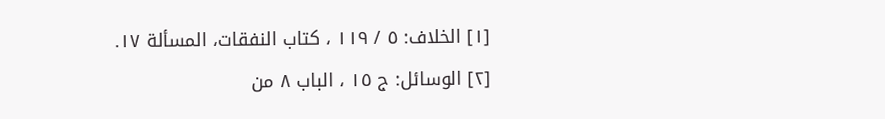[١] الخلاف: ٥ / ١١٩ ، كتاب النفقات، المسألة ١٧.
[٢] الوسائل: ج ١٥ ، الباب ٨ من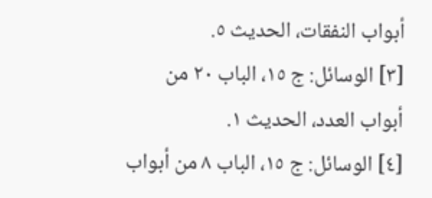أبواب النفقات، الحديث ٥.
[٣] الوسائل: ج ١٥، الباب ٢٠ من أبواب العدد، الحديث ١.
[٤] الوسائل: ج ١٥، الباب ٨ من أبواب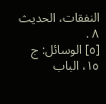النفقات، الحديث ٨ .
[٥] الوسائل: ج ١٥، الباب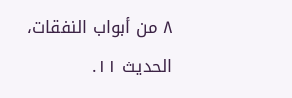٨ من أبواب النفقات، الحديث ١١.